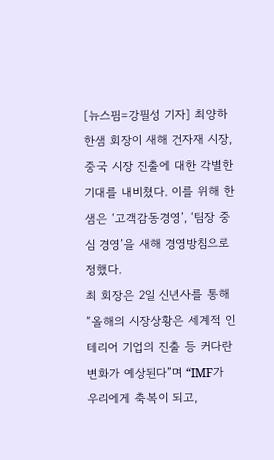[뉴스핌=강필성 기자] 최양하 한샘 회장이 새해 건자재 시장, 중국 시장 진출에 대한 각별한 기대를 내비쳤다. 이를 위해 한샘은 ‘고객감동경영’, ‘팀장 중심 경영’을 새해 경영방침으로 정했다.
최 회장은 2일 신년사를 통해 “올해의 시장상황은 세계적 인테리어 기업의 진출 등 커다란 변화가 예상된다”며 “IMF가 우리에게 축복이 되고,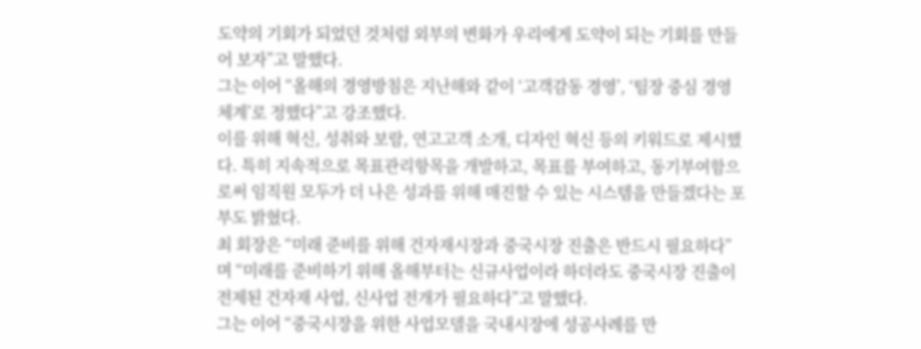도약의 기회가 되었던 것처럼 외부의 변화가 우리에게 도약이 되는 기회를 만들어 보자”고 말했다.
그는 이어 “올해의 경영방침은 지난해와 같이 ‘고객감동 경영’, ‘팀장 중심 경영체계’로 정했다”고 강조했다.
이를 위해 혁신, 성취와 보람, 연고고객 소개, 디자인 혁신 등의 키워드로 제시했다. 특히 지속적으로 목표관리항목을 개발하고, 목표를 부여하고, 동기부여함으로써 임직원 모두가 더 나은 성과를 위해 매진할 수 있는 시스템을 만들겠다는 포부도 밝혔다.
최 회장은 “미래 준비를 위해 건자재시장과 중국시장 진출은 반드시 필요하다”며 “미래를 준비하기 위해 올해부터는 신규사업이라 하더라도 중국시장 진출이 전제된 건자재 사업, 신사업 전개가 필요하다”고 말했다.
그는 이어 “중국시장을 위한 사업모델을 국내시장에 성공사례를 만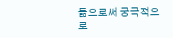듦으로써 궁극적으로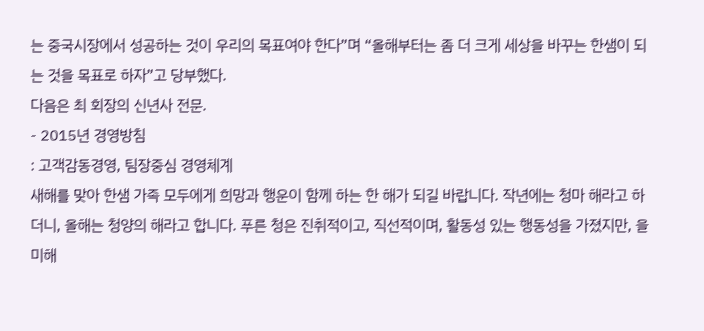는 중국시장에서 성공하는 것이 우리의 목표여야 한다”며 “올해부터는 좀 더 크게 세상을 바꾸는 한샘이 되는 것을 목표로 하자”고 당부했다.
다음은 최 회장의 신년사 전문.
- 2015년 경영방침
: 고객감동경영, 팀장중심 경영체계
새해를 맞아 한샘 가족 모두에게 희망과 행운이 함께 하는 한 해가 되길 바랍니다. 작년에는 청마 해라고 하더니, 올해는 청양의 해라고 합니다. 푸른 청은 진취적이고, 직선적이며, 활동성 있는 행동성을 가졌지만, 을미해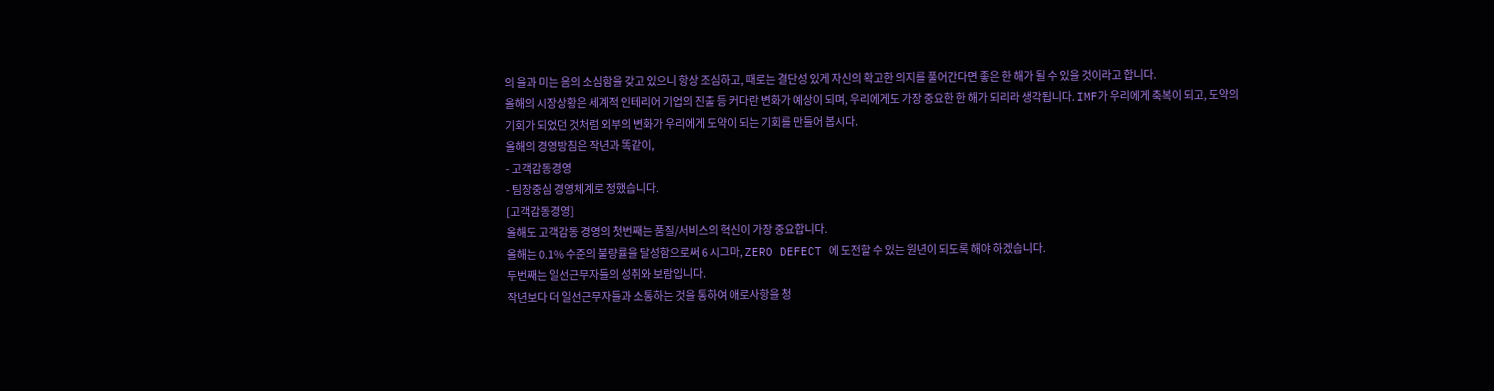의 을과 미는 음의 소심함을 갖고 있으니 항상 조심하고, 때로는 결단성 있게 자신의 확고한 의지를 풀어간다면 좋은 한 해가 될 수 있을 것이라고 합니다.
올해의 시장상황은 세계적 인테리어 기업의 진출 등 커다란 변화가 예상이 되며, 우리에게도 가장 중요한 한 해가 되리라 생각됩니다. IMF가 우리에게 축복이 되고, 도약의 기회가 되었던 것처럼 외부의 변화가 우리에게 도약이 되는 기회를 만들어 봅시다.
올해의 경영방침은 작년과 똑같이,
- 고객감동경영
- 팀장중심 경영체계로 정했습니다.
[고객감동경영]
올해도 고객감동 경영의 첫번째는 품질/서비스의 혁신이 가장 중요합니다.
올해는 0.1% 수준의 불량률을 달성함으로써 6 시그마, ZERO DEFECT 에 도전할 수 있는 원년이 되도록 해야 하겠습니다.
두번째는 일선근무자들의 성취와 보람입니다.
작년보다 더 일선근무자들과 소통하는 것을 통하여 애로사항을 청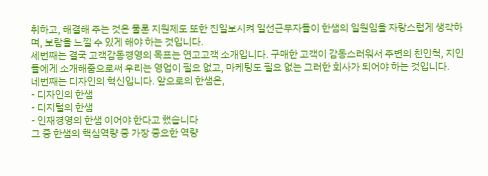취하고, 해결해 주는 것은 물론 지원제도 또한 진일보시켜 일선근무자들이 한샘의 일원임을 자랑스럽게 생각하며, 보람을 느낄 수 있게 해야 하는 것입니다.
세번째는 결국 고객감동경영의 목표는 연고고객 소개입니다. 구매한 고객이 감동스러워서 주변의 친인척, 지인들에게 소개해줌으로써 우리는 영업이 필요 없고, 마케팅도 필요 없는 그러한 회사가 되어야 하는 것입니다.
네번째는 디자인의 혁신입니다. 앞으로의 한샘은,
- 디자인의 한샘
- 디지털의 한샘
- 인재경영의 한샘 이어야 한다고 했습니다
그 중 한샘의 핵심역량 중 가장 중요한 역량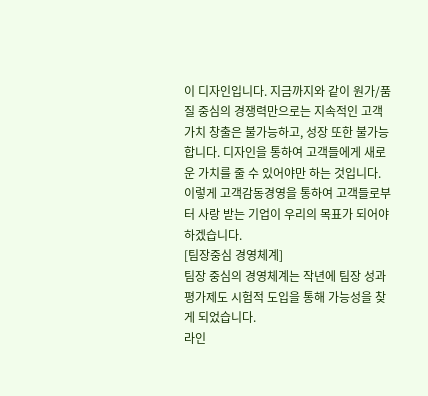이 디자인입니다. 지금까지와 같이 원가/품질 중심의 경쟁력만으로는 지속적인 고객가치 창출은 불가능하고, 성장 또한 불가능합니다. 디자인을 통하여 고객들에게 새로운 가치를 줄 수 있어야만 하는 것입니다.
이렇게 고객감동경영을 통하여 고객들로부터 사랑 받는 기업이 우리의 목표가 되어야 하겠습니다.
[팀장중심 경영체계]
팀장 중심의 경영체계는 작년에 팀장 성과평가제도 시험적 도입을 통해 가능성을 찾게 되었습니다.
라인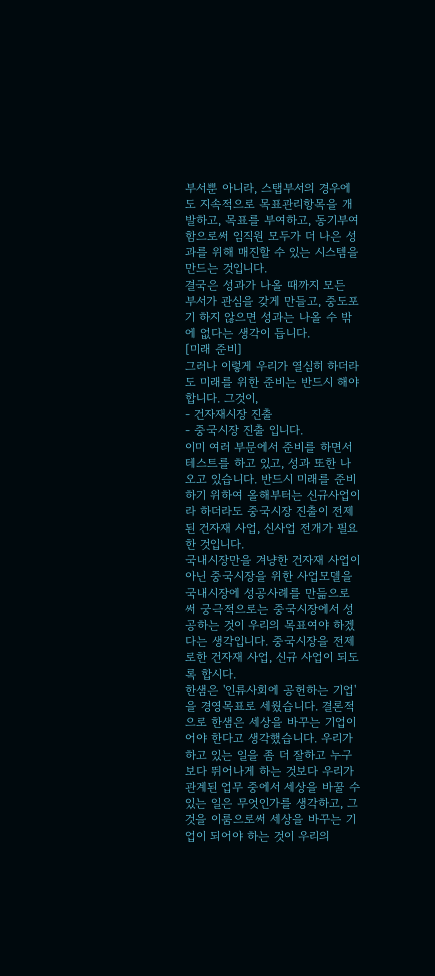부서뿐 아니라, 스탭부서의 경우에도 지속적으로 목표관리항목을 개발하고, 목표를 부여하고, 동기부여함으로써 임직원 모두가 더 나은 성과를 위해 매진할 수 있는 시스템을 만드는 것입니다.
결국은 성과가 나올 때까지 모든 부서가 관심을 갖게 만들고, 중도포기 하지 않으면 성과는 나올 수 밖에 없다는 생각이 듭니다.
[미래 준비]
그러나 이렇게 우리가 열심히 하더라도 미래를 위한 준비는 반드시 해야 합니다. 그것이,
- 건자재시장 진출
- 중국시장 진출 입니다.
이미 여러 부문에서 준비를 하면서 테스트를 하고 있고, 성과 또한 나오고 있습니다. 반드시 미래를 준비하기 위하여 올해부터는 신규사업이라 하더라도 중국시장 진출이 전제된 건자재 사업, 신사업 전개가 필요한 것입니다.
국내시장만을 겨냥한 건자재 사업이 아닌 중국시장을 위한 사업모델을 국내시장에 성공사례를 만듦으로써 궁극적으로는 중국시장에서 성공하는 것이 우리의 목표여야 하겠다는 생각입니다. 중국시장을 전제로한 건자재 사업, 신규 사업이 되도록 합시다.
한샘은 '인류사회에 공헌하는 기업'을 경영목표로 세웠습니다. 결론적으로 한샘은 세상을 바꾸는 기업이어야 한다고 생각했습니다. 우리가 하고 있는 일을 좀 더 잘하고 누구보다 뛰어나게 하는 것보다 우리가 관계된 업무 중에서 세상을 바꿀 수 있는 일은 무엇인가를 생각하고, 그것을 이룸으로써 세상을 바꾸는 기업이 되어야 하는 것이 우리의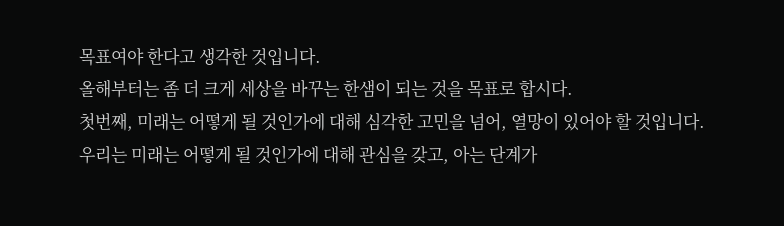목표여야 한다고 생각한 것입니다.
올해부터는 좀 더 크게 세상을 바꾸는 한샘이 되는 것을 목표로 합시다.
첫번째, 미래는 어떻게 될 것인가에 대해 심각한 고민을 넘어, 열망이 있어야 할 것입니다.
우리는 미래는 어떻게 될 것인가에 대해 관심을 갖고, 아는 단계가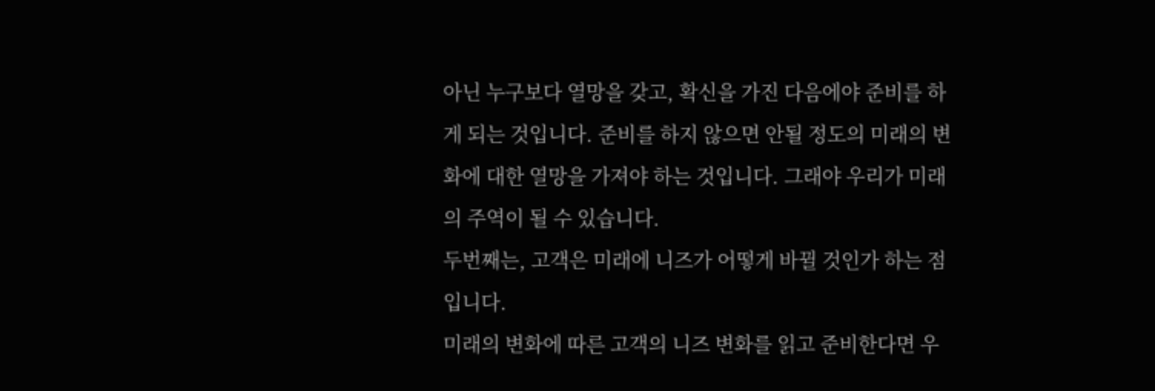아닌 누구보다 열망을 갖고, 확신을 가진 다음에야 준비를 하게 되는 것입니다. 준비를 하지 않으면 안될 정도의 미래의 변화에 대한 열망을 가져야 하는 것입니다. 그래야 우리가 미래의 주역이 될 수 있습니다.
두번째는, 고객은 미래에 니즈가 어떻게 바뀔 것인가 하는 점입니다.
미래의 변화에 따른 고객의 니즈 변화를 읽고 준비한다면 우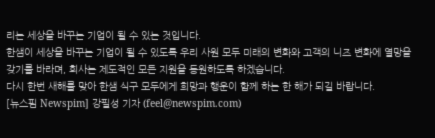리는 세상을 바꾸는 기업이 될 수 있는 것입니다.
한샘이 세상을 바꾸는 기업이 될 수 있도록 우리 사원 모두 미래의 변화와 고객의 니즈 변화에 열망을 갖기를 바라며, 회사는 제도적인 모든 지원을 동원하도록 하겠습니다.
다시 한번 새해를 맞아 한샘 식구 모두에게 희망과 행운이 함께 하는 한 해가 되길 바랍니다.
[뉴스핌 Newspim] 강필성 기자 (feel@newspim.com)